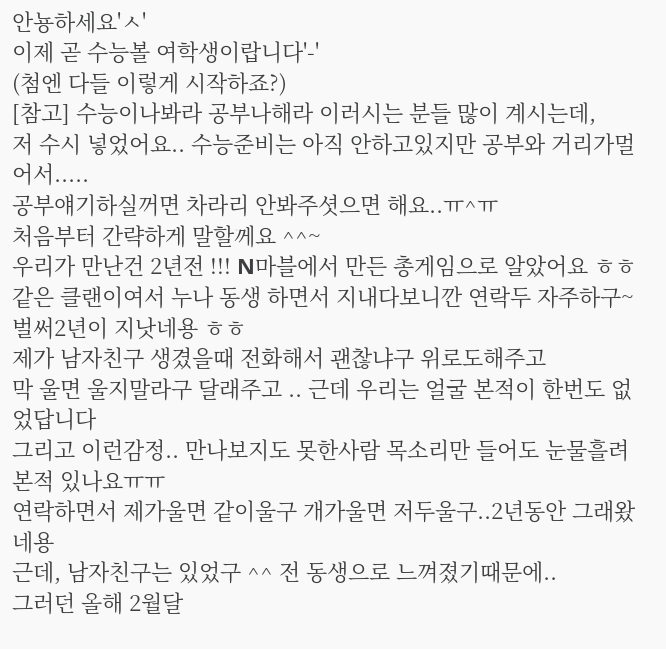안뇽하세요'ㅅ'
이제 곧 수능볼 여학생이랍니다'-'
(첨엔 다들 이렇게 시작하죠?)
[참고] 수능이나봐라 공부나해라 이러시는 분들 많이 계시는데,
저 수시 넣었어요.. 수능준비는 아직 안하고있지만 공부와 거리가멀어서.....
공부얘기하실꺼면 차라리 안봐주셧으면 해요..ㅠ^ㅠ
처음부터 간략하게 말할께요 ^^~
우리가 만난건 2년전 !!! N마블에서 만든 총게임으로 알았어요 ㅎㅎ
같은 클랜이여서 누나 동생 하면서 지내다보니깐 연락두 자주하구~
벌써2년이 지낫네용 ㅎㅎ
제가 남자친구 생겼을때 전화해서 괜찮냐구 위로도해주고
막 울면 울지말라구 달래주고 .. 근데 우리는 얼굴 본적이 한번도 없었답니다
그리고 이런감정.. 만나보지도 못한사람 목소리만 들어도 눈물흘려본적 있나요ㅠㅠ
연락하면서 제가울면 같이울구 개가울면 저두울구..2년동안 그래왔네용
근데, 남자친구는 있었구 ^^ 전 동생으로 느껴졌기때문에..
그러던 올해 2월달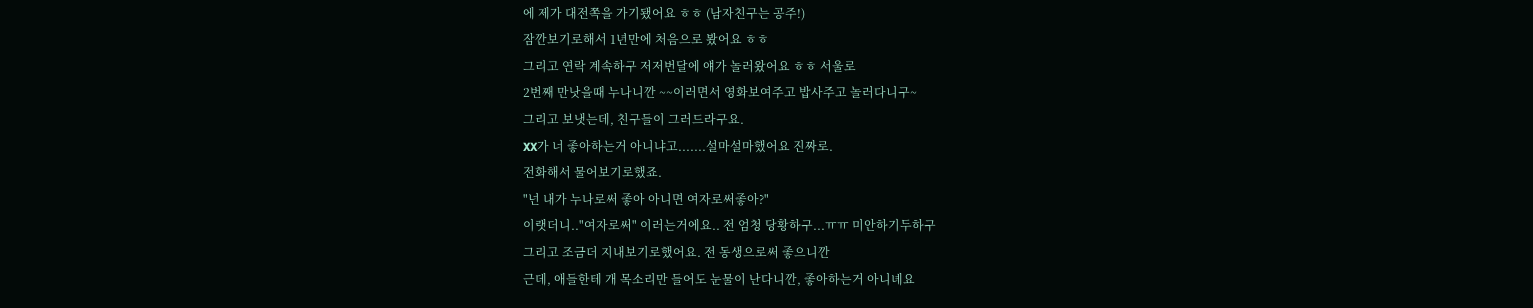에 제가 대전쪽을 가기됐어요 ㅎㅎ (남자친구는 공주!)
잠깐보기로해서 1년만에 처음으로 봤어요 ㅎㅎ
그리고 연락 계속하구 저저번달에 얘가 놀러왔어요 ㅎㅎ 서울로
2번째 만낫을때 누나니깐 ~~이러면서 영화보여주고 밥사주고 놀러다니구~
그리고 보냇는데, 친구들이 그러드라구요.
XX가 너 좋아하는거 아니냐고.......설마설마했어요 진짜로.
전화해서 물어보기로했죠.
"넌 내가 누나로써 좋아 아니면 여자로써좋아?"
이랫더니.."여자로써" 이러는거에요.. 전 엄청 당황하구...ㅠㅠ 미안하기두하구
그리고 조금더 지내보기로했어요. 전 동생으로써 좋으니깐
근데, 애들한테 개 목소리만 들어도 눈물이 난다니깐, 좋아하는거 아니녜요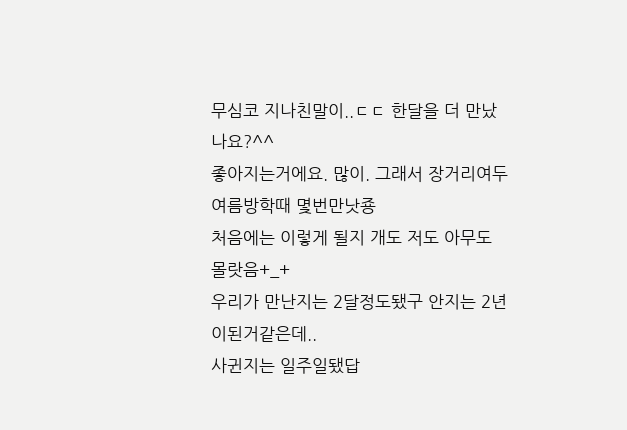무심코 지나친말이..ㄷㄷ 한달을 더 만났나요?^^
좋아지는거에요. 많이. 그래서 장거리여두 여름방학때 몇번만낫죵
처음에는 이렇게 될지 개도 저도 아무도 몰랏음+_+
우리가 만난지는 2달정도됐구 안지는 2년이된거같은데..
사귄지는 일주일됐답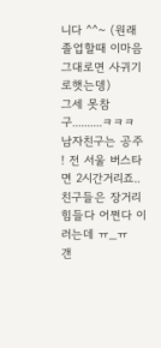니다 ^^~ (원래 졸업할때 이마음 그대로면 사귀기로햇는뎅)
그세 못참구..........ㅋㅋㅋ 남자친구는 공주 ! 전 서울 버스타면 2시간거리죠..
친구들은 장거리 힘들다 어쩐다 이러는데 ㅠ_ㅠ
갠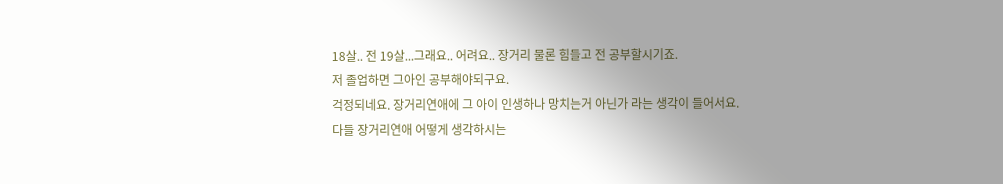18살.. 전 19살...그래요.. 어려요.. 장거리 물론 힘들고 전 공부할시기죠.
저 졸업하면 그아인 공부해야되구요.
걱정되네요. 장거리연애에 그 아이 인생하나 망치는거 아닌가 라는 생각이 들어서요.
다들 장거리연애 어떻게 생각하시는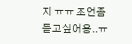지 ㅠㅠ 조언좀 듣고싶어용..ㅠ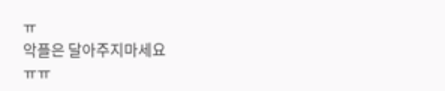ㅠ
악플은 달아주지마세요
ㅠㅠ